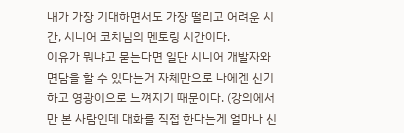내가 가장 기대하면서도 가장 떨리고 어려운 시간, 시니어 코치님의 멘토링 시간이다.
이유가 뭐냐고 묻는다면 일단 시니어 개발자와 면담을 할 수 있다는거 자체만으로 나에겐 신기하고 영광이으로 느껴지기 때문이다. (강의에서만 본 사람인데 대화를 직접 한다는게 얼마나 신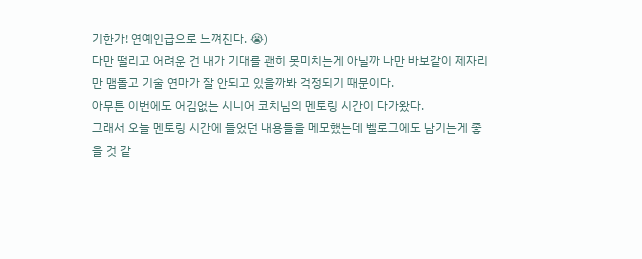기한가! 연예인급으로 느껴진다. 😭)
다만 떨리고 어려운 건 내가 기대를 괜히 못미치는게 아닐까 나만 바보같이 제자리만 맴돌고 기술 연마가 잘 안되고 있을까봐 걱정되기 때문이다.
아무튼 이번에도 어김없는 시니어 코치님의 멘토링 시간이 다가왔다.
그래서 오늘 멘토링 시간에 들었던 내용들을 메모했는데 벨로그에도 남기는게 좋을 것 같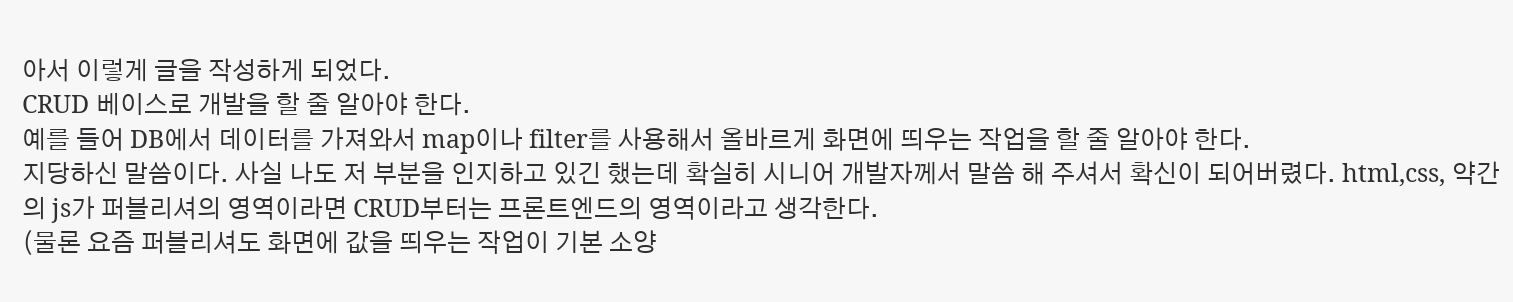아서 이렇게 글을 작성하게 되었다.
CRUD 베이스로 개발을 할 줄 알아야 한다.
예를 들어 DB에서 데이터를 가져와서 map이나 filter를 사용해서 올바르게 화면에 띄우는 작업을 할 줄 알아야 한다.
지당하신 말씀이다. 사실 나도 저 부분을 인지하고 있긴 했는데 확실히 시니어 개발자께서 말씀 해 주셔서 확신이 되어버렸다. html,css, 약간의 js가 퍼블리셔의 영역이라면 CRUD부터는 프론트엔드의 영역이라고 생각한다.
(물론 요즘 퍼블리셔도 화면에 값을 띄우는 작업이 기본 소양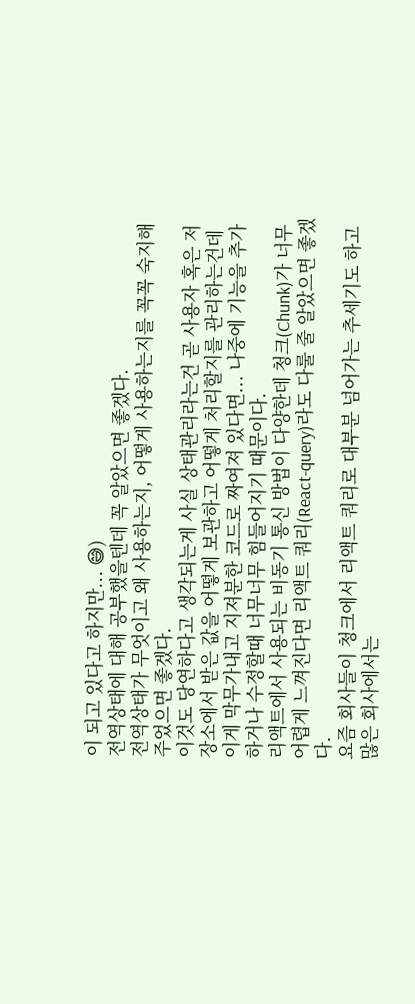이 되고 있다고 하지만... 😅)
전역상태에 대해 공부했을텐데 꼭 알았으면 좋겠다.
전역상태가 무엇이고 왜 사용하는지, 어떻게 사용하는지를 꼭꼭 숙지해 주었으면 좋겠다.
이것도 당연하다고 생각되는게 사실 상태관리라는건 곧 사용자 혹은 저장소에서 받은 값을 어떻게 보관하고 어떻게 처리할지를 관리하는건데 이게 막무가내고 지져분한 코드로 짜여져 있다면... 나중에 기능을 추가하거나 수정할때 너무너무 힘들어지기 때문이다.
리액트에서 사용되는 비동기 통신 방법이 다양한데 청크(Chunk)가 너무 어렵게 느껴진다면 리액트 쿼리(React-query)라도 다룰 줄 알았으면 좋겠다.
요즘 회사들이 청크에서 리액트 쿼리로 대부분 넘어가는 추세기도 하고 많은 회사에서는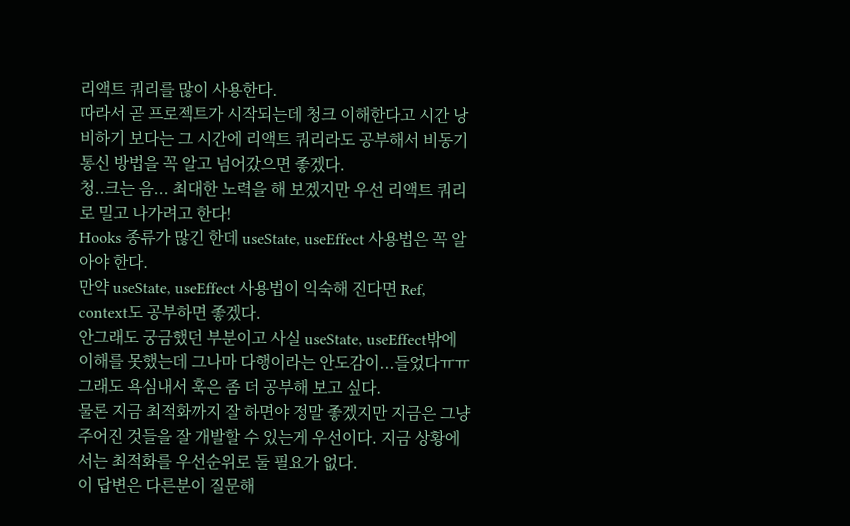리액트 쿼리를 많이 사용한다.
따라서 곧 프로젝트가 시작되는데 청크 이해한다고 시간 낭비하기 보다는 그 시간에 리액트 쿼리라도 공부해서 비동기 통신 방법을 꼭 알고 넘어갔으면 좋겠다.
청..크는 음... 최대한 노력을 해 보겠지만 우선 리액트 쿼리로 밀고 나가려고 한다!
Hooks 종류가 많긴 한데 useState, useEffect 사용법은 꼭 알아야 한다.
만약 useState, useEffect 사용법이 익숙해 진다면 Ref, context도 공부하면 좋겠다.
안그래도 궁금했던 부분이고 사실 useState, useEffect밖에 이해를 못했는데 그나마 다행이라는 안도감이...들었다ㅠㅠ 그래도 욕심내서 훅은 좀 더 공부해 보고 싶다.
물론 지금 최적화까지 잘 하면야 정말 좋겠지만 지금은 그냥 주어진 것들을 잘 개발할 수 있는게 우선이다. 지금 상황에서는 최적화를 우선순위로 둘 필요가 없다.
이 답변은 다른분이 질문해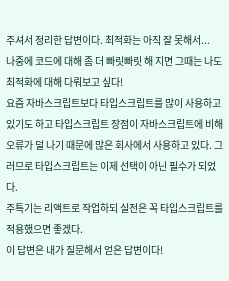주셔서 정리한 답변이다. 최적화는 아직 잘 못해서...
나중에 코드에 대해 좀 더 빠릿빠릿 해 지면 그때는 나도 최적화에 대해 다뤄보고 싶다!
요즘 자바스크립트보다 타입스크립트를 많이 사용하고 있기도 하고 타입스크립트 장점이 자바스크립트에 비해 오류가 덜 나기 때문에 많은 회사에서 사용하고 있다. 그러므로 타입스크립트는 이제 선택이 아닌 필수가 되었다.
주특기는 리액트로 작업하되 실전은 꼭 타입스크립트를 적용했으면 좋겠다.
이 답변은 내가 질문해서 얻은 답변이다!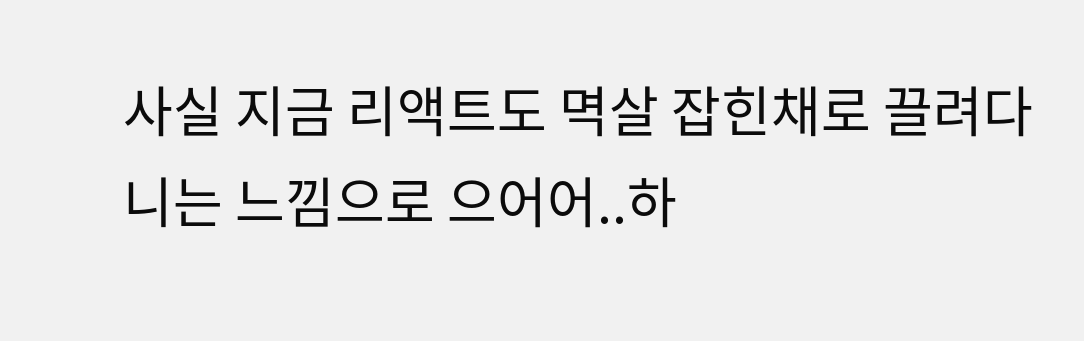사실 지금 리액트도 멱살 잡힌채로 끌려다니는 느낌으로 으어어..하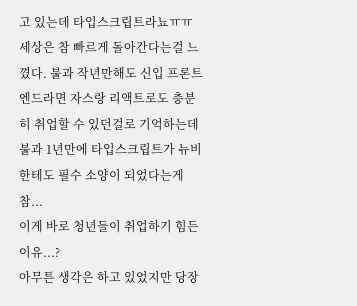고 있는데 타입스크립트라뇨ㅠㅠ
세상은 참 빠르게 돌아간다는걸 느꼈다. 불과 작년만해도 신입 프론트엔드라면 자스랑 리액트로도 충분히 취업할 수 있던걸로 기억하는데 불과 1년만에 타입스크립트가 뉴비한테도 필수 소양이 되었다는게 참...
이게 바로 청년들이 취업하기 힘든 이유...?
아무튼 생각은 하고 있었지만 당장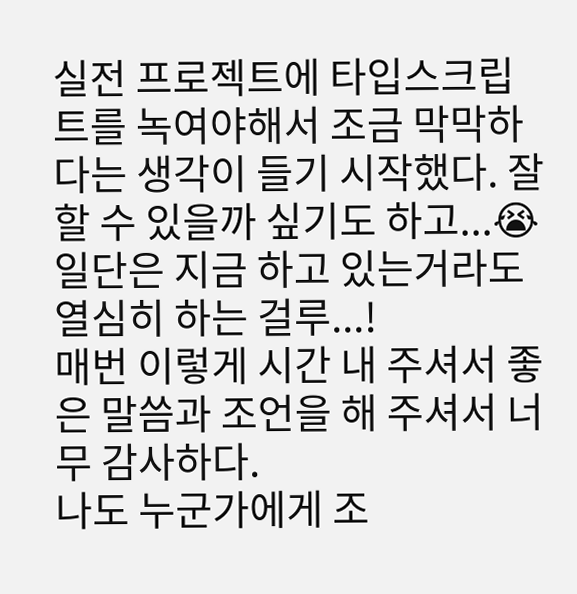실전 프로젝트에 타입스크립트를 녹여야해서 조금 막막하다는 생각이 들기 시작했다. 잘 할 수 있을까 싶기도 하고...😭
일단은 지금 하고 있는거라도 열심히 하는 걸루...!
매번 이렇게 시간 내 주셔서 좋은 말씀과 조언을 해 주셔서 너무 감사하다.
나도 누군가에게 조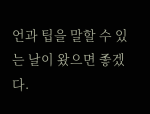언과 팁을 말할 수 있는 날이 왔으면 좋겠다.